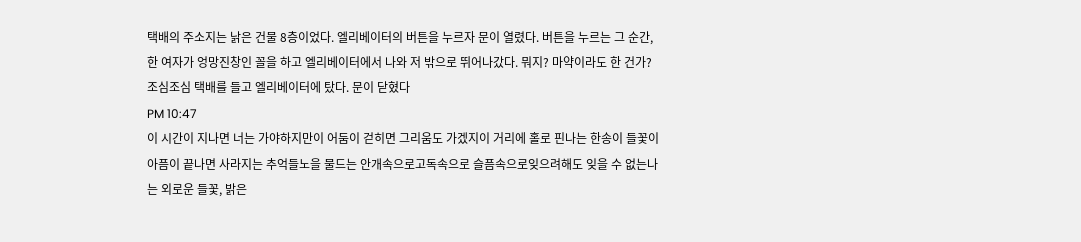택배의 주소지는 낡은 건물 8층이었다. 엘리베이터의 버튼을 누르자 문이 열렸다. 버튼을 누르는 그 순간, 한 여자가 엉망진창인 꼴을 하고 엘리베이터에서 나와 저 밖으로 뛰어나갔다. 뭐지? 마약이라도 한 건가? 조심조심 택배를 들고 엘리베이터에 탔다. 문이 닫혔다
PM 10:47
이 시간이 지나면 너는 가야하지만이 어둠이 걷히면 그리움도 가겠지이 거리에 홀로 핀나는 한송이 들꽃이 아픔이 끝나면 사라지는 추억들노을 물드는 안개속으로고독속으로 슬픔속으로잊으려해도 잊을 수 없는나는 외로운 들꽃, 밝은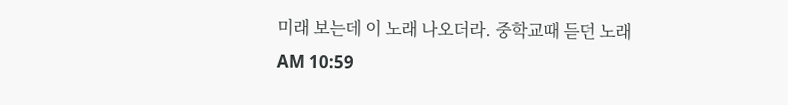미래 보는데 이 노래 나오더라. 중학교때 듣던 노래
AM 10:59